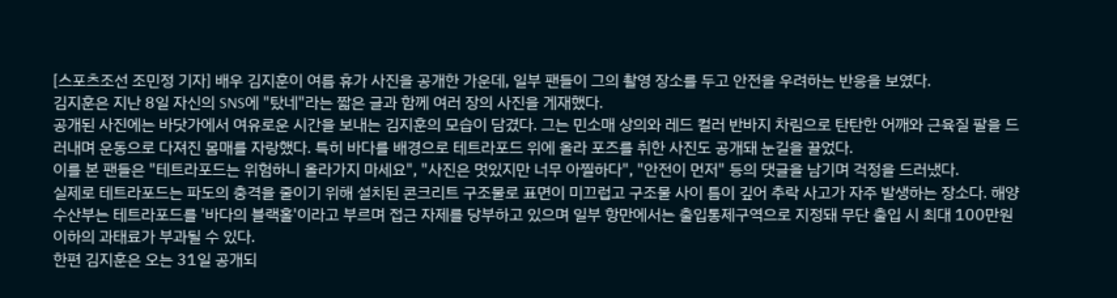[스포츠조선 조민정 기자] 배우 김지훈이 여름 휴가 사진을 공개한 가운데, 일부 팬들이 그의 촬영 장소를 두고 안전을 우려하는 반응을 보였다.
김지훈은 지난 8일 자신의 SNS에 "탔네"라는 짧은 글과 함께 여러 장의 사진을 게재했다.
공개된 사진에는 바닷가에서 여유로운 시간을 보내는 김지훈의 모습이 담겼다. 그는 민소매 상의와 레드 컬러 반바지 차림으로 탄탄한 어깨와 근육질 팔을 드러내며 운동으로 다져진 몸매를 자랑했다. 특히 바다를 배경으로 테트라포드 위에 올라 포즈를 취한 사진도 공개돼 눈길을 끌었다.
이를 본 팬들은 "테트라포드는 위험하니 올라가지 마세요", "사진은 멋있지만 너무 아찔하다", "안전이 먼저" 등의 댓글을 남기며 걱정을 드러냈다.
실제로 테트라포드는 파도의 충격을 줄이기 위해 설치된 콘크리트 구조물로 표면이 미끄럽고 구조물 사이 틈이 깊어 추락 사고가 자주 발생하는 장소다. 해양수산부는 테트라포드를 '바다의 블랙홀'이라고 부르며 접근 자제를 당부하고 있으며 일부 항만에서는 출입통제구역으로 지정돼 무단 출입 시 최대 100만원 이하의 과태료가 부과될 수 있다.
한편 김지훈은 오는 31일 공개되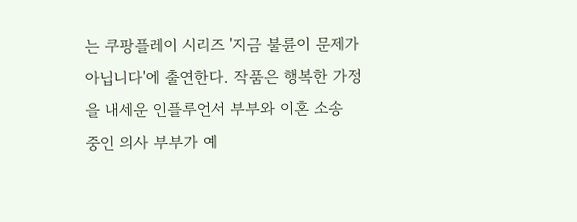는 쿠팡플레이 시리즈 '지금 불륜이 문제가 아닙니다'에 출연한다. 작품은 행복한 가정을 내세운 인플루언서 부부와 이혼 소송 중인 의사 부부가 예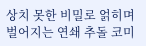상치 못한 비밀로 얽히며 벌어지는 연쇄 추돌 코미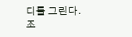디를 그린다.
조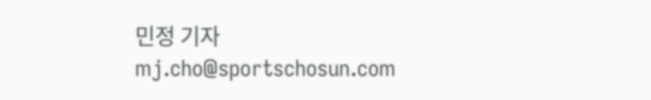민정 기자 mj.cho@sportschosun.com